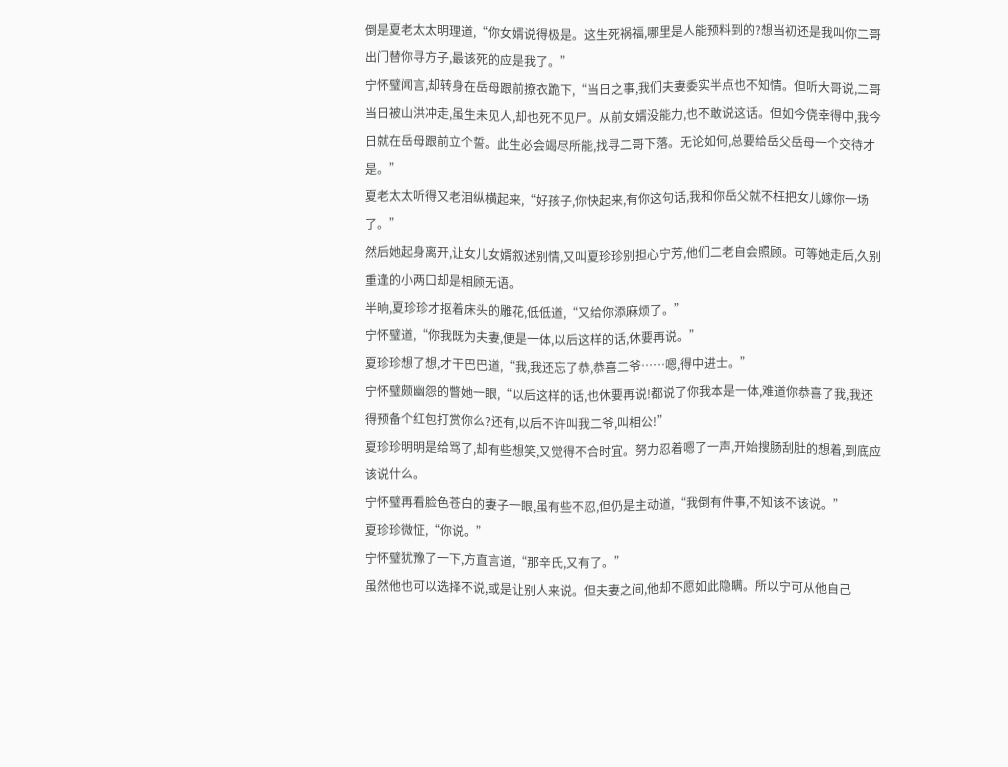倒是夏老太太明理道,“你女婿说得极是。这生死祸福,哪里是人能预料到的?想当初还是我叫你二哥出门替你寻方子,最该死的应是我了。”
宁怀璧闻言,却转身在岳母跟前撩衣跪下,“当日之事,我们夫妻委实半点也不知情。但听大哥说,二哥当日被山洪冲走,虽生未见人,却也死不见尸。从前女婿没能力,也不敢说这话。但如今侥幸得中,我今日就在岳母跟前立个誓。此生必会竭尽所能,找寻二哥下落。无论如何,总要给岳父岳母一个交待才是。”
夏老太太听得又老泪纵横起来,“好孩子,你快起来,有你这句话,我和你岳父就不枉把女儿嫁你一场了。”
然后她起身离开,让女儿女婿叙述别情,又叫夏珍珍别担心宁芳,他们二老自会照顾。可等她走后,久别重逢的小两口却是相顾无语。
半晌,夏珍珍才抠着床头的雕花,低低道,“又给你添麻烦了。”
宁怀璧道,“你我既为夫妻,便是一体,以后这样的话,休要再说。”
夏珍珍想了想,才干巴巴道,“我,我还忘了恭,恭喜二爷……嗯,得中进士。”
宁怀璧颇幽怨的瞥她一眼,“以后这样的话,也休要再说!都说了你我本是一体,难道你恭喜了我,我还得预备个红包打赏你么?还有,以后不许叫我二爷,叫相公!”
夏珍珍明明是给骂了,却有些想笑,又觉得不合时宜。努力忍着嗯了一声,开始搜肠刮肚的想着,到底应该说什么。
宁怀璧再看脸色苍白的妻子一眼,虽有些不忍,但仍是主动道,“我倒有件事,不知该不该说。”
夏珍珍微怔,“你说。”
宁怀璧犹豫了一下,方直言道,“那辛氏,又有了。”
虽然他也可以选择不说,或是让别人来说。但夫妻之间,他却不愿如此隐瞒。所以宁可从他自己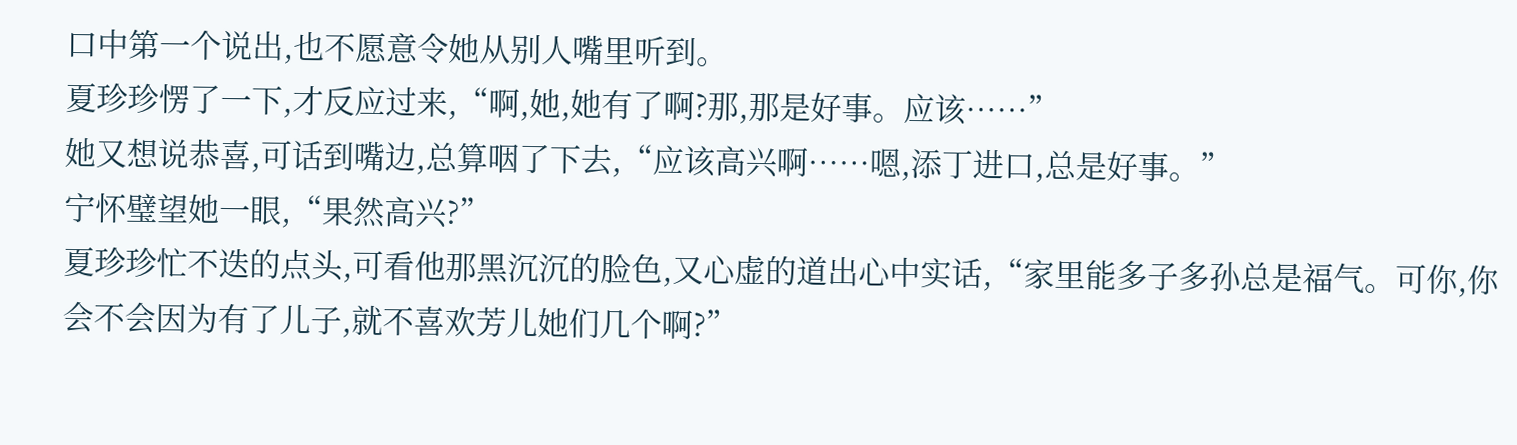口中第一个说出,也不愿意令她从别人嘴里听到。
夏珍珍愣了一下,才反应过来,“啊,她,她有了啊?那,那是好事。应该……”
她又想说恭喜,可话到嘴边,总算咽了下去,“应该高兴啊……嗯,添丁进口,总是好事。”
宁怀璧望她一眼,“果然高兴?”
夏珍珍忙不迭的点头,可看他那黑沉沉的脸色,又心虚的道出心中实话,“家里能多子多孙总是福气。可你,你会不会因为有了儿子,就不喜欢芳儿她们几个啊?”